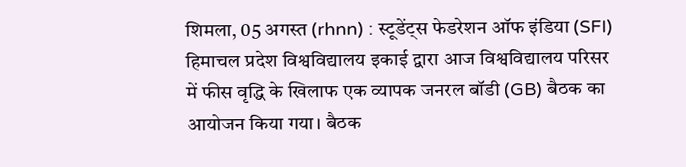शिमला, 05 अगस्त (rhnn) : स्टूडेंट्स फेडरेशन ऑफ इंडिया (SFI) हिमाचल प्रदेश विश्वविद्यालय इकाई द्वारा आज विश्वविद्यालय परिसर में फीस वृद्धि के खिलाफ एक व्यापक जनरल बॉडी (GB) बैठक का आयोजन किया गया। बैठक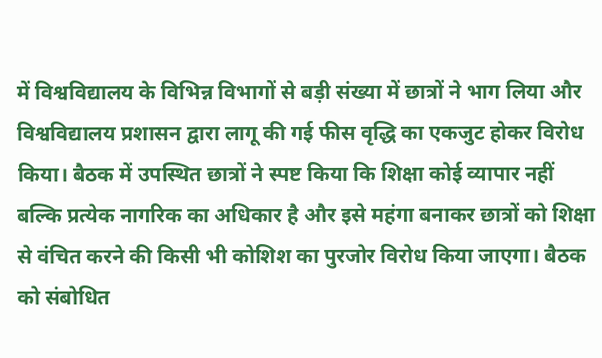में विश्वविद्यालय के विभिन्न विभागों से बड़ी संख्या में छात्रों ने भाग लिया और विश्वविद्यालय प्रशासन द्वारा लागू की गई फीस वृद्धि का एकजुट होकर विरोध किया। बैठक में उपस्थित छात्रों ने स्पष्ट किया कि शिक्षा कोई व्यापार नहीं बल्कि प्रत्येक नागरिक का अधिकार है और इसे महंगा बनाकर छात्रों को शिक्षा से वंचित करने की किसी भी कोशिश का पुरजोर विरोध किया जाएगा। बैठक को संबोधित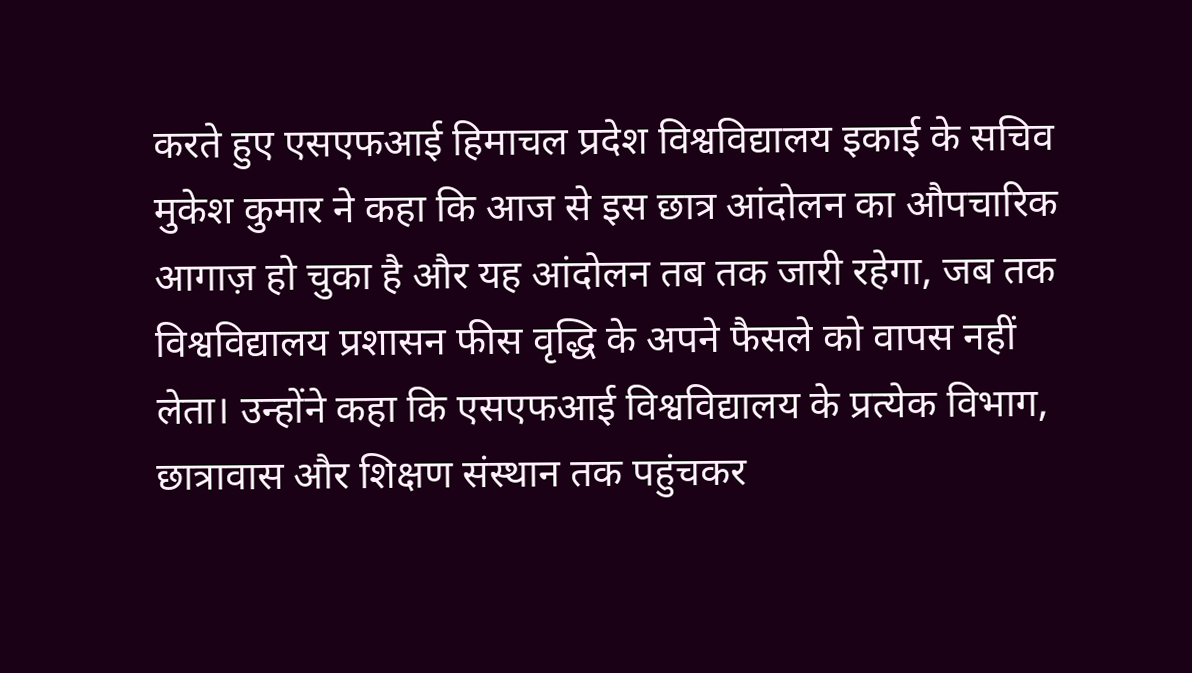करते हुए एसएफआई हिमाचल प्रदेश विश्वविद्यालय इकाई के सचिव मुकेश कुमार ने कहा कि आज से इस छात्र आंदोलन का औपचारिक आगाज़ हो चुका है और यह आंदोलन तब तक जारी रहेगा, जब तक विश्वविद्यालय प्रशासन फीस वृद्धि के अपने फैसले को वापस नहीं लेता। उन्होंने कहा कि एसएफआई विश्वविद्यालय के प्रत्येक विभाग, छात्रावास और शिक्षण संस्थान तक पहुंचकर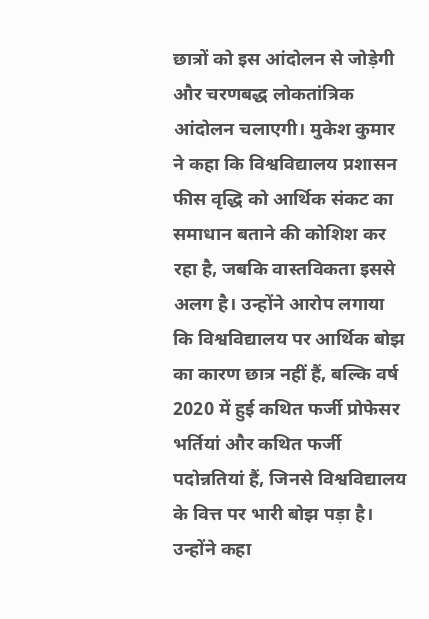छात्रों को इस आंदोलन से जोड़ेगी और चरणबद्ध लोकतांत्रिक आंदोलन चलाएगी। मुकेश कुमार ने कहा कि विश्वविद्यालय प्रशासन फीस वृद्धि को आर्थिक संकट का समाधान बताने की कोशिश कर रहा है, जबकि वास्तविकता इससे अलग है। उन्होंने आरोप लगाया कि विश्वविद्यालय पर आर्थिक बोझ का कारण छात्र नहीं हैं, बल्कि वर्ष 2020 में हुई कथित फर्जी प्रोफेसर भर्तियां और कथित फर्जी पदोन्नतियां हैं, जिनसे विश्वविद्यालय के वित्त पर भारी बोझ पड़ा है। उन्होंने कहा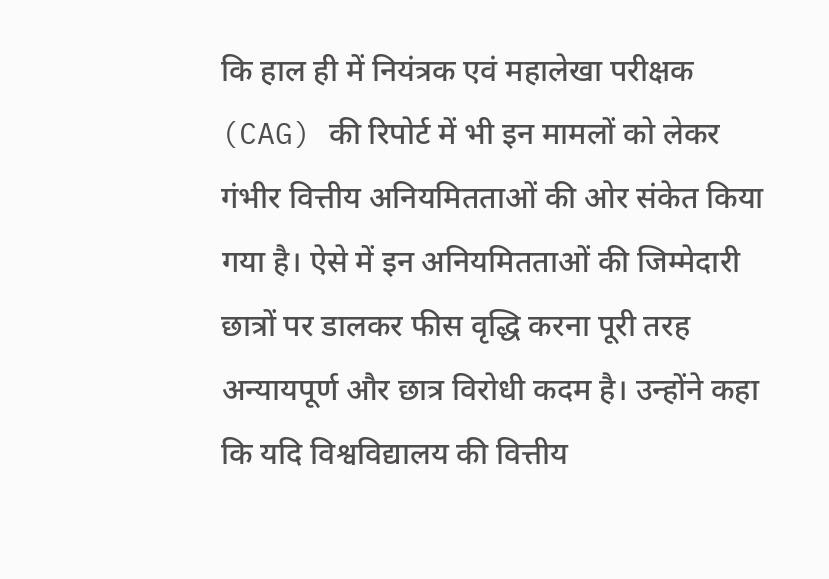कि हाल ही में नियंत्रक एवं महालेखा परीक्षक (CAG) की रिपोर्ट में भी इन मामलों को लेकर गंभीर वित्तीय अनियमितताओं की ओर संकेत किया गया है। ऐसे में इन अनियमितताओं की जिम्मेदारी छात्रों पर डालकर फीस वृद्धि करना पूरी तरह अन्यायपूर्ण और छात्र विरोधी कदम है। उन्होंने कहा कि यदि विश्वविद्यालय की वित्तीय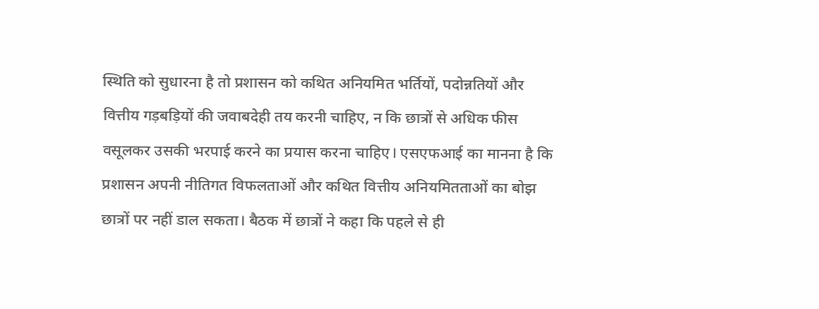स्थिति को सुधारना है तो प्रशासन को कथित अनियमित भर्तियों, पदोन्नतियों और वित्तीय गड़बड़ियों की जवाबदेही तय करनी चाहिए, न कि छात्रों से अधिक फीस वसूलकर उसकी भरपाई करने का प्रयास करना चाहिए। एसएफआई का मानना है कि प्रशासन अपनी नीतिगत विफलताओं और कथित वित्तीय अनियमितताओं का बोझ छात्रों पर नहीं डाल सकता। बैठक में छात्रों ने कहा कि पहले से ही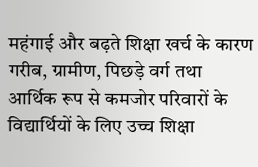महंगाई और बढ़ते शिक्षा खर्च के कारण गरीब, ग्रामीण, पिछड़े वर्ग तथा आर्थिक रूप से कमजोर परिवारों के विद्यार्थियों के लिए उच्च शिक्षा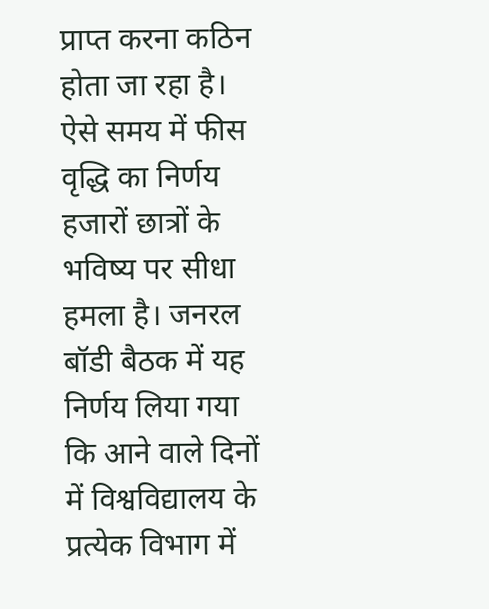प्राप्त करना कठिन होता जा रहा है। ऐसे समय में फीस वृद्धि का निर्णय हजारों छात्रों के भविष्य पर सीधा हमला है। जनरल बॉडी बैठक में यह निर्णय लिया गया कि आने वाले दिनों में विश्वविद्यालय के प्रत्येक विभाग में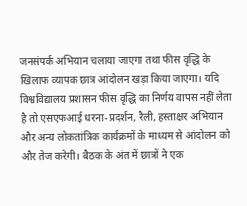जनसंपर्क अभियान चलाया जाएगा तथा फीस वृद्धि के खिलाफ व्यापक छात्र आंदोलन खड़ा किया जाएगा। यदि विश्वविद्यालय प्रशासन फीस वृद्धि का निर्णय वापस नहीं लेता है तो एसएफआई धरना-प्रदर्शन, रैली, हस्ताक्षर अभियान और अन्य लोकतांत्रिक कार्यक्रमों के माध्यम से आंदोलन को और तेज करेगी। बैठक के अंत में छात्रों ने एक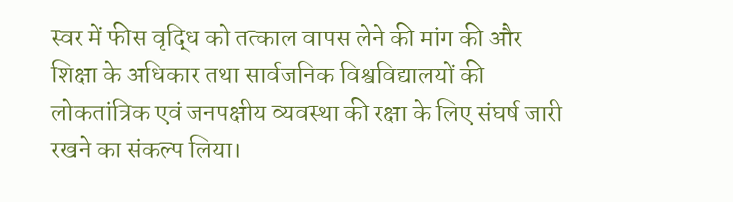स्वर में फीस वृद्धि को तत्काल वापस लेने की मांग की और शिक्षा के अधिकार तथा सार्वजनिक विश्वविद्यालयों की लोकतांत्रिक एवं जनपक्षीय व्यवस्था की रक्षा के लिए संघर्ष जारी रखने का संकल्प लिया।